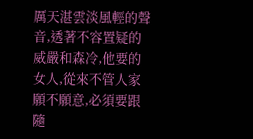厲天湛雲淡風輕的聲音,透著不容置疑的威嚴和森冷,他要的女人,從來不管人家願不願意,必須要跟隨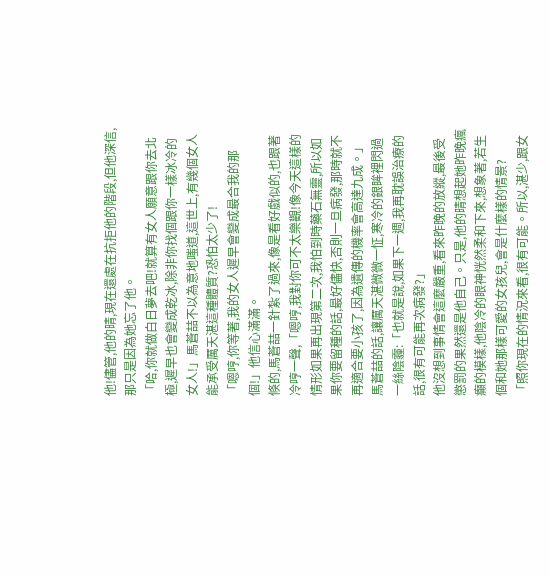他!儘管,他的晴,現在還處在抗拒他的階段,但他深信,那只是因為她忘了他。
「哈,你就做白日夢去吧!就算有女人願意跟你去北極,遲早也會變成乾冰,除非你找個跟你一樣冰冷的女人!」馬蒼喆不以為意地嗤道,這世上,有幾個女人能承受厲天湛這種體質?恐怕太少了!
「嗯哼,你等著,我的女人遲早會變成最合我的那個!」他信心滿滿。
倏的,馬蒼喆一針紮了過來,像是看好戲似的,也跟著冷哼一聲,「嗯哼,我對你可不太樂觀!像今天這樣的情形如果再出現第二次,我怕到時藥石無靈,所以如果你要留種的話,最好儘快,否則一旦病發,那時就不再適合要小孩了,因為遺傳的機率會高達九成。」
馬蒼喆的話,讓厲天湛微微一怔,寒冷的銀眸裡閃過一絲陰霾:「也就是說,如果下一週,我再耽誤治療的話,很有可能再次病發?」
他沒想到事情會這麼嚴重,看來昨晚的放縱,最後受懲罰的果然還是他自己。只是,他的晴想起她昨晚瘋癲的模樣,他陰冷的眼神恍然柔和下來,想象著,若生個和她那樣可愛的女孩兒,會是什麼樣的情景?
「照你現在的情況來看,很有可能。所以,湛少,跟女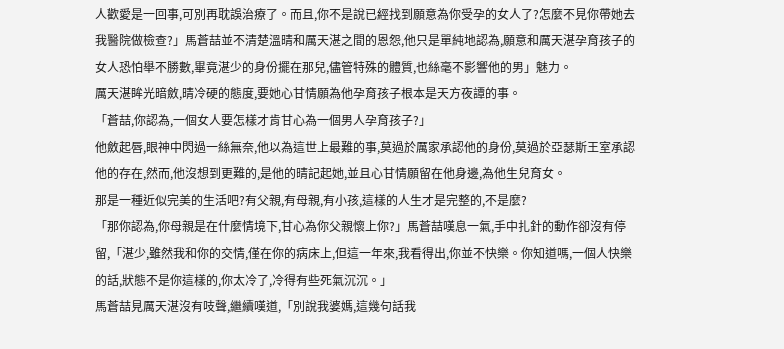人歡愛是一回事,可別再耽誤治療了。而且,你不是說已經找到願意為你受孕的女人了?怎麼不見你帶她去我醫院做檢查?」馬蒼喆並不清楚溫晴和厲天湛之間的恩怨,他只是單純地認為,願意和厲天湛孕育孩子的女人恐怕舉不勝數,畢竟湛少的身份擺在那兒,儘管特殊的體質,也絲毫不影響他的男」魅力。
厲天湛眸光暗斂,晴冷硬的態度,要她心甘情願為他孕育孩子根本是天方夜譚的事。
「蒼喆,你認為,一個女人要怎樣才肯甘心為一個男人孕育孩子?」
他斂起唇,眼神中閃過一絲無奈,他以為這世上最難的事,莫過於厲家承認他的身份,莫過於亞瑟斯王室承認他的存在,然而,他沒想到更難的,是他的晴記起她,並且心甘情願留在他身邊,為他生兒育女。
那是一種近似完美的生活吧?有父親,有母親,有小孩,這樣的人生才是完整的,不是麼?
「那你認為,你母親是在什麼情境下,甘心為你父親懷上你?」馬蒼喆嘆息一氣,手中扎針的動作卻沒有停留,「湛少,雖然我和你的交情,僅在你的病床上,但這一年來,我看得出,你並不快樂。你知道嗎,一個人快樂的話,狀態不是你這樣的,你太冷了,冷得有些死氣沉沉。」
馬蒼喆見厲天湛沒有吱聲,繼續嘆道,「別說我婆媽,這幾句話我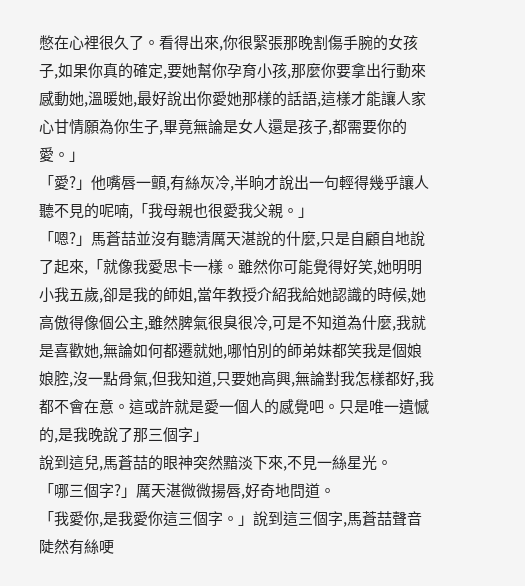憋在心裡很久了。看得出來,你很緊張那晚割傷手腕的女孩子,如果你真的確定,要她幫你孕育小孩,那麼你要拿出行動來感動她,溫暖她,最好說出你愛她那樣的話語,這樣才能讓人家心甘情願為你生子,畢竟無論是女人還是孩子,都需要你的愛。」
「愛?」他嘴唇一顫,有絲灰冷,半晌才說出一句輕得幾乎讓人聽不見的呢喃,「我母親也很愛我父親。」
「嗯?」馬蒼喆並沒有聽清厲天湛說的什麼,只是自顧自地說了起來,「就像我愛思卡一樣。雖然你可能覺得好笑,她明明小我五歲,卻是我的師姐,當年教授介紹我給她認識的時候,她高傲得像個公主,雖然脾氣很臭很冷,可是不知道為什麼,我就是喜歡她,無論如何都遷就她,哪怕別的師弟妹都笑我是個娘娘腔,沒一點骨氣,但我知道,只要她高興,無論對我怎樣都好,我都不會在意。這或許就是愛一個人的感覺吧。只是唯一遺憾的,是我晚說了那三個字」
說到這兒,馬蒼喆的眼神突然黯淡下來,不見一絲星光。
「哪三個字?」厲天湛微微揚唇,好奇地問道。
「我愛你,是我愛你這三個字。」說到這三個字,馬蒼喆聲音陡然有絲哽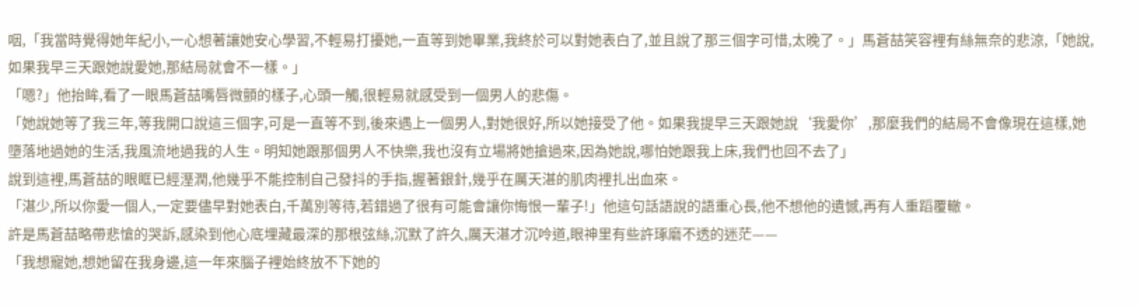咽,「我當時覺得她年紀小,一心想著讓她安心學習,不輕易打擾她,一直等到她畢業,我終於可以對她表白了,並且說了那三個字可惜,太晚了。」馬蒼喆笑容裡有絲無奈的悲涼,「她說,如果我早三天跟她說愛她,那結局就會不一樣。」
「嗯?」他抬眸,看了一眼馬蒼喆嘴唇微顫的樣子,心頭一觸,很輕易就感受到一個男人的悲傷。
「她說她等了我三年,等我開口說這三個字,可是一直等不到,後來遇上一個男人,對她很好,所以她接受了他。如果我提早三天跟她說‘我愛你’,那麼我們的結局不會像現在這樣,她墮落地過她的生活,我風流地過我的人生。明知她跟那個男人不快樂,我也沒有立場將她搶過來,因為她說,哪怕她跟我上床,我們也回不去了」
說到這裡,馬蒼喆的眼眶已經溼潤,他幾乎不能控制自己發抖的手指,握著銀針,幾乎在厲天湛的肌肉裡扎出血來。
「湛少,所以你愛一個人,一定要儘早對她表白,千萬別等待,若錯過了很有可能會讓你悔恨一輩子!」他這句話語說的語重心長,他不想他的遺憾,再有人重蹈覆轍。
許是馬蒼喆略帶悲愴的哭訴,感染到他心底埋藏最深的那根弦絲,沉默了許久,厲天湛才沉呤道,眼神里有些許琢磨不透的迷茫——
「我想寵她,想她留在我身邊,這一年來腦子裡始終放不下她的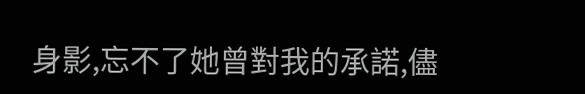身影,忘不了她曾對我的承諾,儘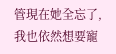管現在她全忘了,我也依然想要寵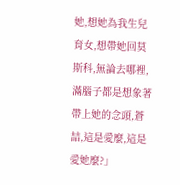她,想她為我生兒育女,想帶她回莫斯科,無論去哪裡,滿腦子都是想象著帶上她的念頭,蒼喆,這是愛麼,這是愛她麼?」